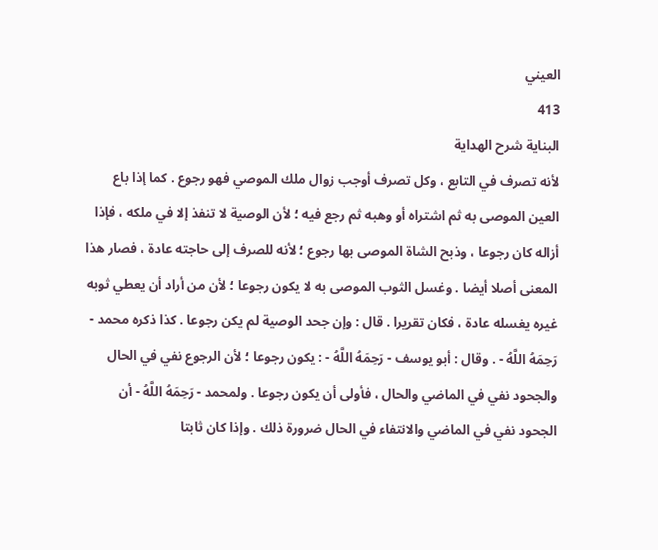العيني
413
البناية شرح الهداية
لأنه تصرف في التابع ، وكل تصرف أوجب زوال ملك الموصي فهو رجوع . كما إذا باع العين الموصى به ثم اشتراه أو وهبه ثم رجع فيه ؛ لأن الوصية لا تنفذ إلا في ملكه ، فإذا أزاله كان رجوعا ، وذبح الشاة الموصى بها رجوع ؛ لأنه للصرف إلى حاجته عادة ، فصار هذا المعنى أصلا أيضا . وغسل الثوب الموصى به لا يكون رجوعا ؛ لأن من أراد أن يعطي ثوبه غيره يغسله عادة ، فكان تقريرا . قال : وإن جحد الوصية لم يكن رجوعا . كذا ذكره محمد - رَحِمَهُ اللَّهُ - . وقال : أبو يوسف - رَحِمَهُ اللَّهُ - : يكون رجوعا ؛ لأن الرجوع نفي في الحال والجحود نفي في الماضي والحال ، فأولى أن يكون رجوعا . ولمحمد - رَحِمَهُ اللَّهُ - أن الجحود نفي في الماضي والانتفاء في الحال ضرورة ذلك . وإذا كان ثابتا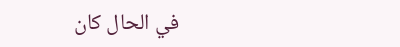في الحال كان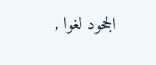الجحود لغوا ,